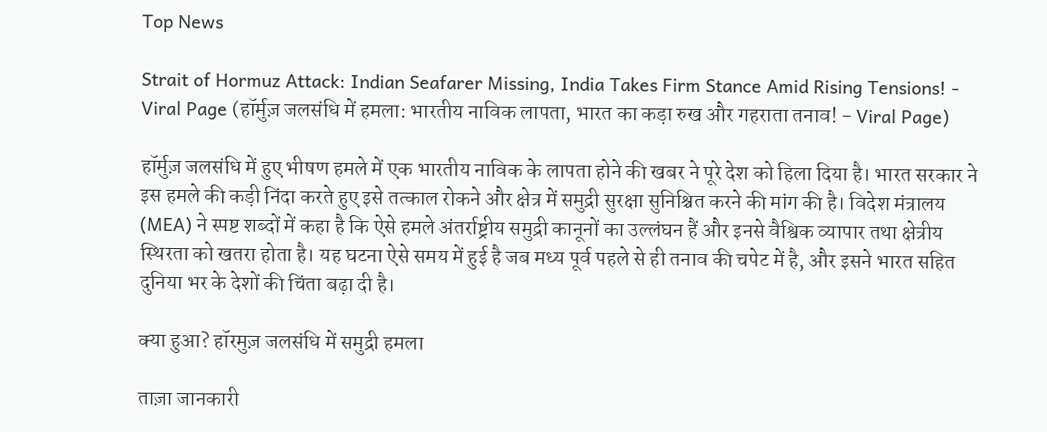Top News

Strait of Hormuz Attack: Indian Seafarer Missing, India Takes Firm Stance Amid Rising Tensions! - Viral Page (हॉर्मुज़ जलसंधि में हमला: भारतीय नाविक लापता, भारत का कड़ा रुख और गहराता तनाव! - Viral Page)

हॉर्मुज़ जलसंधि में हुए भीषण हमले में एक भारतीय नाविक के लापता होने की खबर ने पूरे देश को हिला दिया है। भारत सरकार ने इस हमले की कड़ी निंदा करते हुए इसे तत्काल रोकने और क्षेत्र में समुद्री सुरक्षा सुनिश्चित करने की मांग की है। विदेश मंत्रालय (MEA) ने स्पष्ट शब्दों में कहा है कि ऐसे हमले अंतर्राष्ट्रीय समुद्री कानूनों का उल्लंघन हैं और इनसे वैश्विक व्यापार तथा क्षेत्रीय स्थिरता को खतरा होता है। यह घटना ऐसे समय में हुई है जब मध्य पूर्व पहले से ही तनाव की चपेट में है, और इसने भारत सहित दुनिया भर के देशों की चिंता बढ़ा दी है।

क्या हुआ? हॉरमुज़ जलसंधि में समुद्री हमला

ताज़ा जानकारी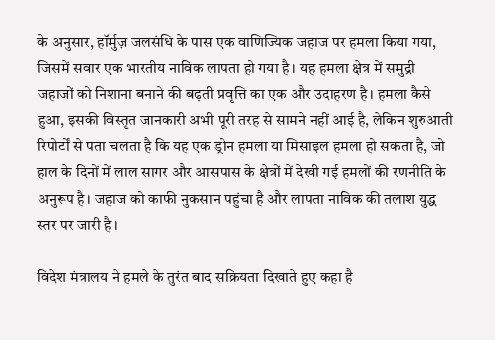के अनुसार, हॉर्मुज़ जलसंधि के पास एक वाणिज्यिक जहाज पर हमला किया गया, जिसमें सवार एक भारतीय नाविक लापता हो गया है। यह हमला क्षेत्र में समुद्री जहाजों को निशाना बनाने की बढ़ती प्रवृत्ति का एक और उदाहरण है। हमला कैसे हुआ, इसकी विस्तृत जानकारी अभी पूरी तरह से सामने नहीं आई है, लेकिन शुरुआती रिपोर्टों से पता चलता है कि यह एक ड्रोन हमला या मिसाइल हमला हो सकता है, जो हाल के दिनों में लाल सागर और आसपास के क्षेत्रों में देखी गई हमलों की रणनीति के अनुरूप है। जहाज को काफी नुकसान पहुंचा है और लापता नाविक की तलाश युद्ध स्तर पर जारी है।

विदेश मंत्रालय ने हमले के तुरंत बाद सक्रियता दिखाते हुए कहा है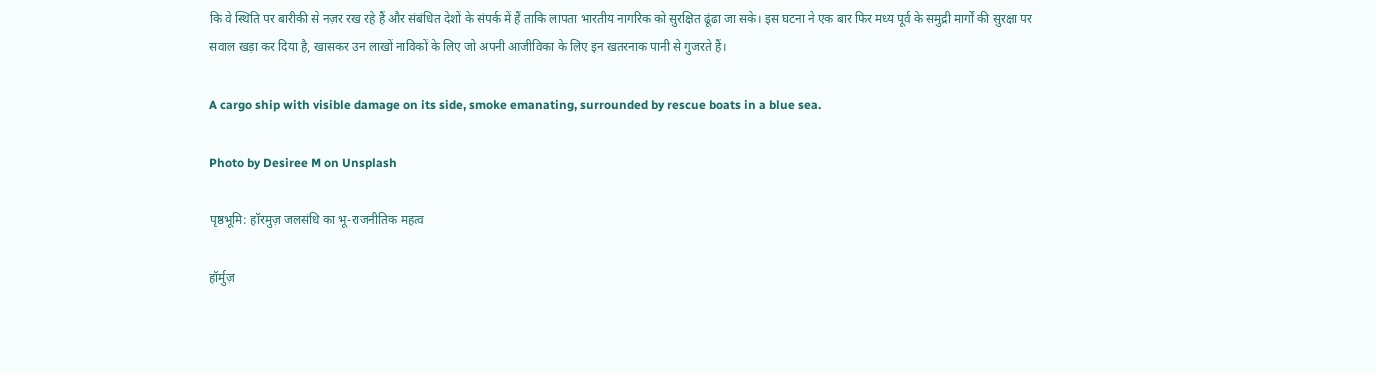कि वे स्थिति पर बारीकी से नज़र रख रहे हैं और संबंधित देशों के संपर्क में हैं ताकि लापता भारतीय नागरिक को सुरक्षित ढूंढा जा सके। इस घटना ने एक बार फिर मध्य पूर्व के समुद्री मार्गों की सुरक्षा पर सवाल खड़ा कर दिया है, खासकर उन लाखों नाविकों के लिए जो अपनी आजीविका के लिए इन खतरनाक पानी से गुजरते हैं।

A cargo ship with visible damage on its side, smoke emanating, surrounded by rescue boats in a blue sea.

Photo by Desiree M on Unsplash

पृष्ठभूमि: हॉरमुज़ जलसंधि का भू-राजनीतिक महत्व

हॉर्मुज़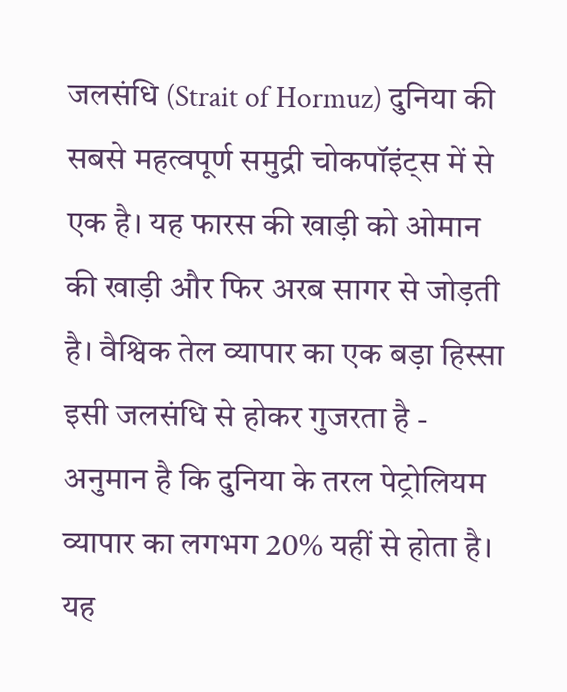जलसंधि (Strait of Hormuz) दुनिया की सबसे महत्वपूर्ण समुद्री चोकपॉइंट्स में से एक है। यह फारस की खाड़ी को ओमान की खाड़ी और फिर अरब सागर से जोड़ती है। वैश्विक तेल व्यापार का एक बड़ा हिस्सा इसी जलसंधि से होकर गुजरता है - अनुमान है कि दुनिया के तरल पेट्रोलियम व्यापार का लगभग 20% यहीं से होता है। यह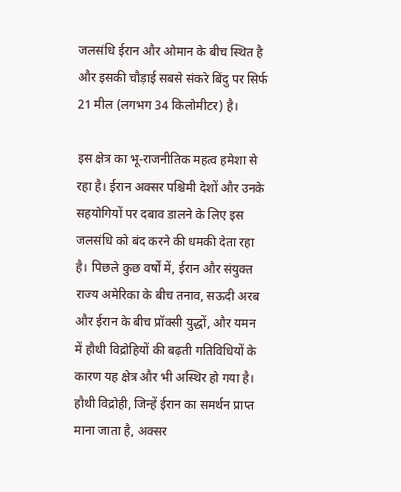जलसंधि ईरान और ओमान के बीच स्थित है और इसकी चौड़ाई सबसे संकरे बिंदु पर सिर्फ 21 मील (लगभग 34 किलोमीटर) है।

इस क्षेत्र का भू-राजनीतिक महत्व हमेशा से रहा है। ईरान अक्सर पश्चिमी देशों और उनके सहयोगियों पर दबाव डालने के लिए इस जलसंधि को बंद करने की धमकी देता रहा है। पिछले कुछ वर्षों में, ईरान और संयुक्त राज्य अमेरिका के बीच तनाव, सऊदी अरब और ईरान के बीच प्रॉक्सी युद्धों, और यमन में हौथी विद्रोहियों की बढ़ती गतिविधियों के कारण यह क्षेत्र और भी अस्थिर हो गया है। हौथी विद्रोही, जिन्हें ईरान का समर्थन प्राप्त माना जाता है, अक्सर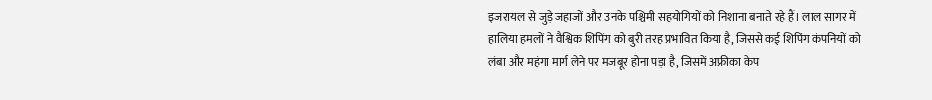इजरायल से जुड़े जहाजों और उनके पश्चिमी सहयोगियों को निशाना बनाते रहे हैं। लाल सागर में हालिया हमलों ने वैश्विक शिपिंग को बुरी तरह प्रभावित किया है, जिससे कई शिपिंग कंपनियों को लंबा और महंगा मार्ग लेने पर मजबूर होना पड़ा है, जिसमें अफ्रीका केप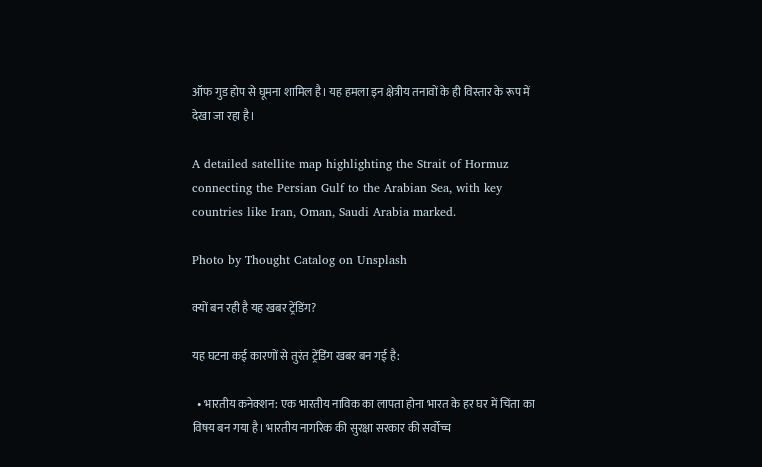ऑफ गुड होप से घूमना शामिल है। यह हमला इन क्षेत्रीय तनावों के ही विस्तार के रूप में देखा जा रहा है।

A detailed satellite map highlighting the Strait of Hormuz connecting the Persian Gulf to the Arabian Sea, with key countries like Iran, Oman, Saudi Arabia marked.

Photo by Thought Catalog on Unsplash

क्यों बन रही है यह खबर ट्रेंडिंग?

यह घटना कई कारणों से तुरंत ट्रेंडिंग खबर बन गई है:

  • भारतीय कनेक्शन: एक भारतीय नाविक का लापता होना भारत के हर घर में चिंता का विषय बन गया है। भारतीय नागरिक की सुरक्षा सरकार की सर्वोच्च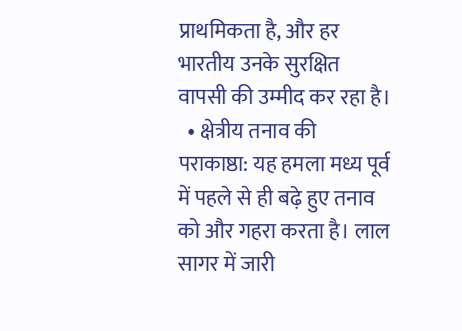प्राथमिकता है, और हर भारतीय उनके सुरक्षित वापसी की उम्मीद कर रहा है।
  • क्षेत्रीय तनाव की पराकाष्ठा: यह हमला मध्य पूर्व में पहले से ही बढ़े हुए तनाव को और गहरा करता है। लाल सागर में जारी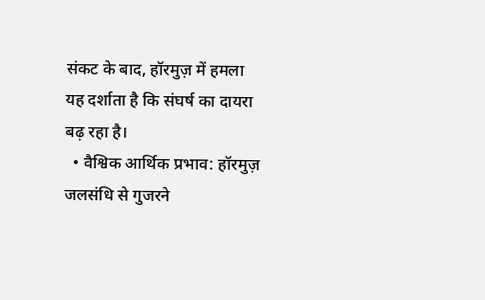संकट के बाद, हॉरमुज़ में हमला यह दर्शाता है कि संघर्ष का दायरा बढ़ रहा है।
  • वैश्विक आर्थिक प्रभाव: हॉरमुज़ जलसंधि से गुजरने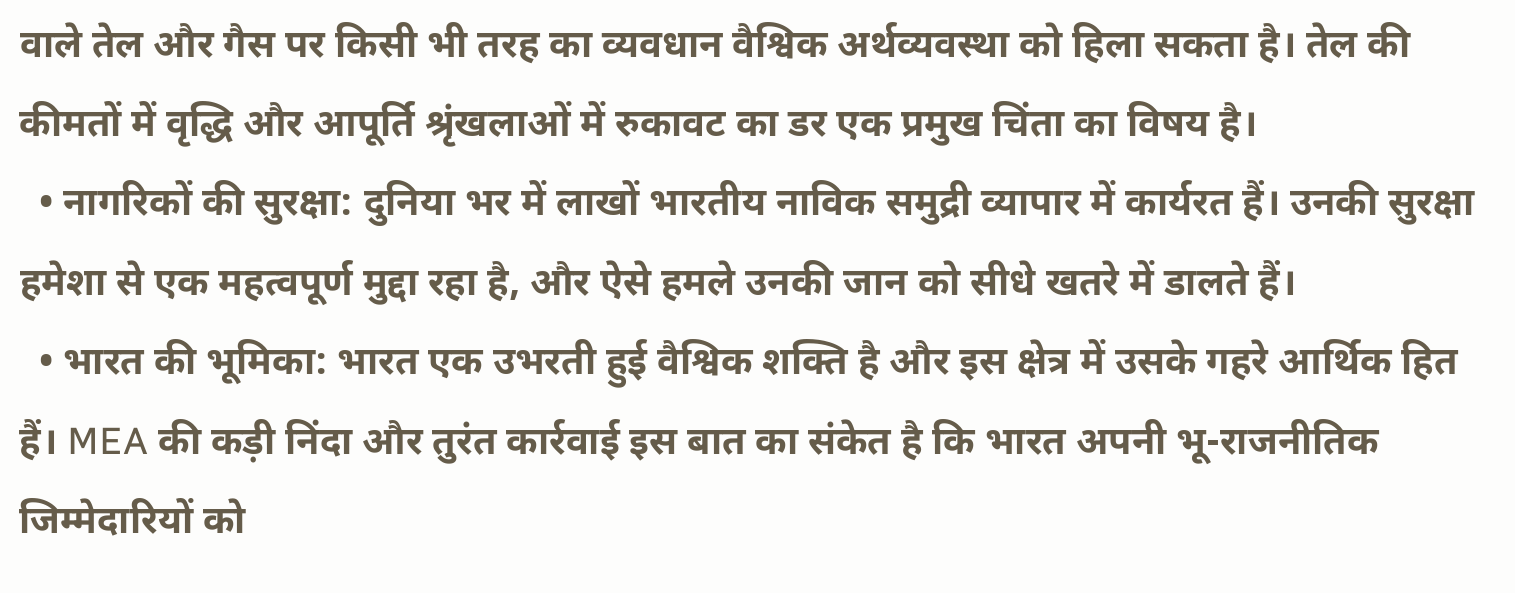वाले तेल और गैस पर किसी भी तरह का व्यवधान वैश्विक अर्थव्यवस्था को हिला सकता है। तेल की कीमतों में वृद्धि और आपूर्ति श्रृंखलाओं में रुकावट का डर एक प्रमुख चिंता का विषय है।
  • नागरिकों की सुरक्षा: दुनिया भर में लाखों भारतीय नाविक समुद्री व्यापार में कार्यरत हैं। उनकी सुरक्षा हमेशा से एक महत्वपूर्ण मुद्दा रहा है, और ऐसे हमले उनकी जान को सीधे खतरे में डालते हैं।
  • भारत की भूमिका: भारत एक उभरती हुई वैश्विक शक्ति है और इस क्षेत्र में उसके गहरे आर्थिक हित हैं। MEA की कड़ी निंदा और तुरंत कार्रवाई इस बात का संकेत है कि भारत अपनी भू-राजनीतिक जिम्मेदारियों को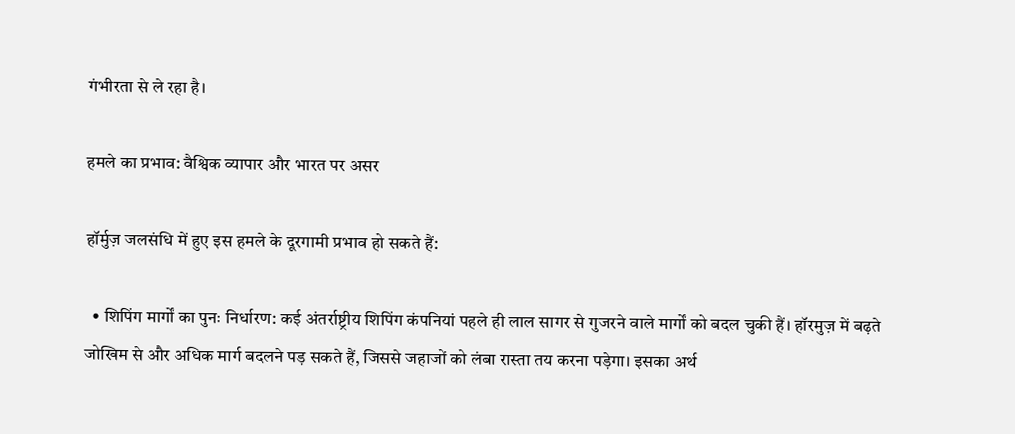गंभीरता से ले रहा है।

हमले का प्रभाव: वैश्विक व्यापार और भारत पर असर

हॉर्मुज़ जलसंधि में हुए इस हमले के दूरगामी प्रभाव हो सकते हैं:

  • शिपिंग मार्गों का पुनः निर्धारण: कई अंतर्राष्ट्रीय शिपिंग कंपनियां पहले ही लाल सागर से गुजरने वाले मार्गों को बदल चुकी हैं। हॉरमुज़ में बढ़ते जोखिम से और अधिक मार्ग बदलने पड़ सकते हैं, जिससे जहाजों को लंबा रास्ता तय करना पड़ेगा। इसका अर्थ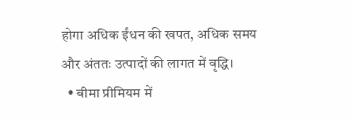होगा अधिक ईंधन की खपत, अधिक समय और अंततः उत्पादों की लागत में वृद्धि।
  • बीमा प्रीमियम में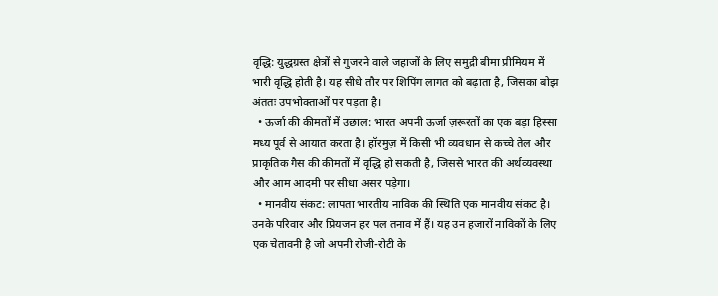वृद्धि: युद्धग्रस्त क्षेत्रों से गुजरने वाले जहाजों के लिए समुद्री बीमा प्रीमियम में भारी वृद्धि होती है। यह सीधे तौर पर शिपिंग लागत को बढ़ाता है, जिसका बोझ अंततः उपभोक्ताओं पर पड़ता है।
  • ऊर्जा की कीमतों में उछाल: भारत अपनी ऊर्जा ज़रूरतों का एक बड़ा हिस्सा मध्य पूर्व से आयात करता है। हॉरमुज़ में किसी भी व्यवधान से कच्चे तेल और प्राकृतिक गैस की कीमतों में वृद्धि हो सकती है, जिससे भारत की अर्थव्यवस्था और आम आदमी पर सीधा असर पड़ेगा।
  • मानवीय संकट: लापता भारतीय नाविक की स्थिति एक मानवीय संकट है। उनके परिवार और प्रियजन हर पल तनाव में हैं। यह उन हजारों नाविकों के लिए एक चेतावनी है जो अपनी रोजी-रोटी के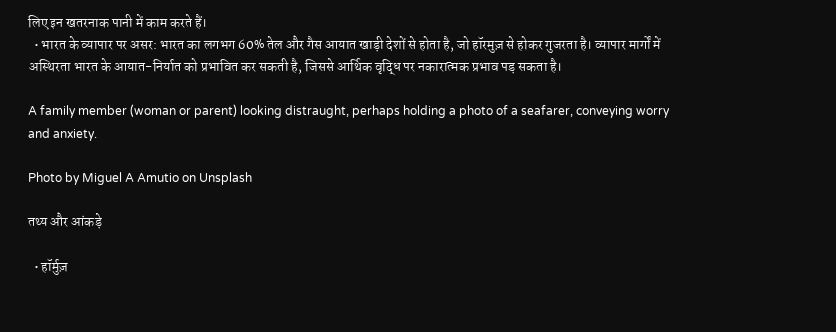लिए इन खतरनाक पानी में काम करते हैं।
  • भारत के व्यापार पर असर: भारत का लगभग 60% तेल और गैस आयात खाड़ी देशों से होता है, जो हॉरमुज़ से होकर गुजरता है। व्यापार मार्गों में अस्थिरता भारत के आयात-निर्यात को प्रभावित कर सकती है, जिससे आर्थिक वृद्धि पर नकारात्मक प्रभाव पड़ सकता है।

A family member (woman or parent) looking distraught, perhaps holding a photo of a seafarer, conveying worry and anxiety.

Photo by Miguel A Amutio on Unsplash

तथ्य और आंकड़े

  • हॉर्मुज़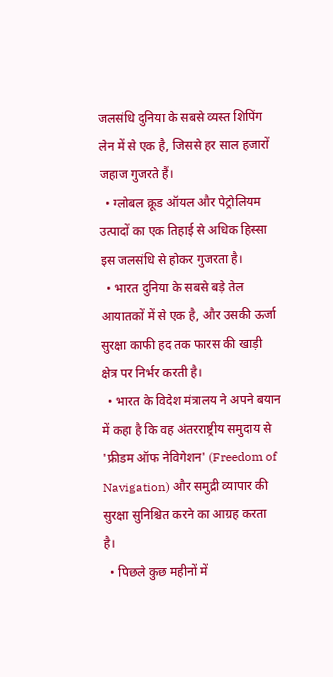जलसंधि दुनिया के सबसे व्यस्त शिपिंग लेन में से एक है, जिससे हर साल हजारों जहाज गुजरते हैं।
  • ग्लोबल क्रूड ऑयल और पेट्रोलियम उत्पादों का एक तिहाई से अधिक हिस्सा इस जलसंधि से होकर गुजरता है।
  • भारत दुनिया के सबसे बड़े तेल आयातकों में से एक है, और उसकी ऊर्जा सुरक्षा काफी हद तक फारस की खाड़ी क्षेत्र पर निर्भर करती है।
  • भारत के विदेश मंत्रालय ने अपने बयान में कहा है कि वह अंतरराष्ट्रीय समुदाय से 'फ्रीडम ऑफ नेविगेशन' (Freedom of Navigation) और समुद्री व्यापार की सुरक्षा सुनिश्चित करने का आग्रह करता है।
  • पिछले कुछ महीनों में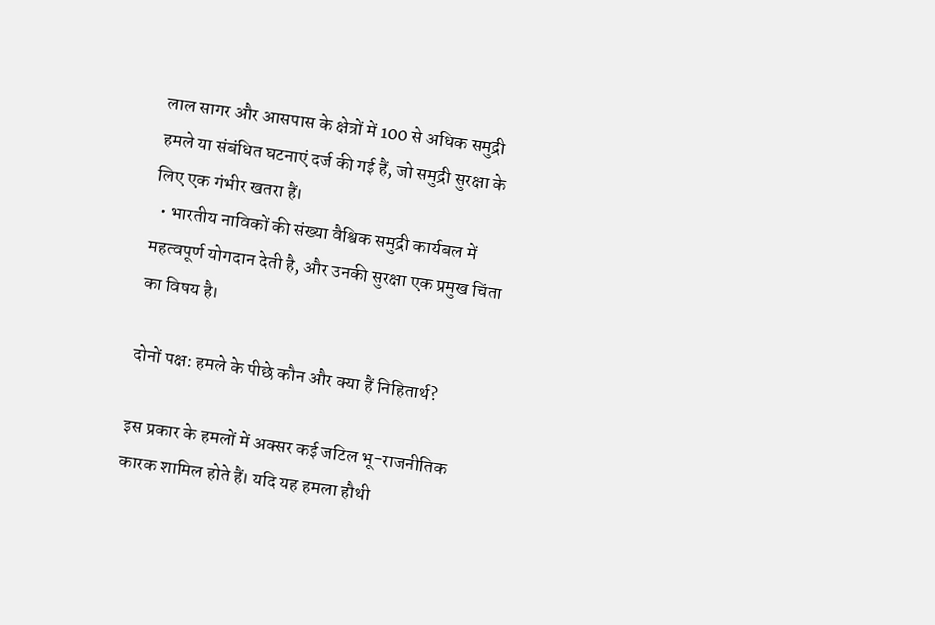लाल सागर और आसपास के क्षेत्रों में 100 से अधिक समुद्री हमले या संबंधित घटनाएं दर्ज की गई हैं, जो समुद्री सुरक्षा के लिए एक गंभीर खतरा हैं।
  • भारतीय नाविकों की संख्या वैश्विक समुद्री कार्यबल में महत्वपूर्ण योगदान देती है, और उनकी सुरक्षा एक प्रमुख चिंता का विषय है।

दोनों पक्ष: हमले के पीछे कौन और क्या हैं निहितार्थ?

इस प्रकार के हमलों में अक्सर कई जटिल भू-राजनीतिक कारक शामिल होते हैं। यदि यह हमला हौथी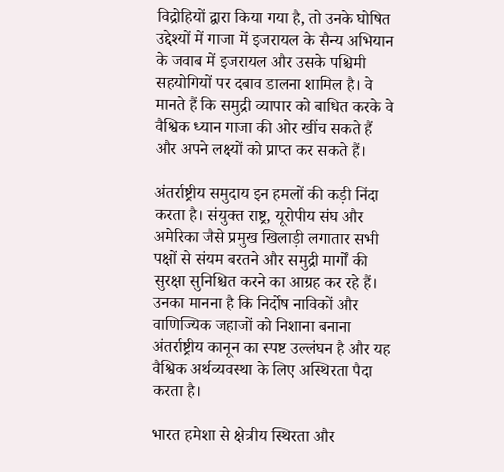विद्रोहियों द्वारा किया गया है, तो उनके घोषित उद्देश्यों में गाजा में इजरायल के सैन्य अभियान के जवाब में इजरायल और उसके पश्चिमी सहयोगियों पर दबाव डालना शामिल है। वे मानते हैं कि समुद्री व्यापार को बाधित करके वे वैश्विक ध्यान गाजा की ओर खींच सकते हैं और अपने लक्ष्यों को प्राप्त कर सकते हैं।

अंतर्राष्ट्रीय समुदाय इन हमलों की कड़ी निंदा करता है। संयुक्त राष्ट्र, यूरोपीय संघ और अमेरिका जैसे प्रमुख खिलाड़ी लगातार सभी पक्षों से संयम बरतने और समुद्री मार्गों की सुरक्षा सुनिश्चित करने का आग्रह कर रहे हैं। उनका मानना है कि निर्दोष नाविकों और वाणिज्यिक जहाजों को निशाना बनाना अंतर्राष्ट्रीय कानून का स्पष्ट उल्लंघन है और यह वैश्विक अर्थव्यवस्था के लिए अस्थिरता पैदा करता है।

भारत हमेशा से क्षेत्रीय स्थिरता और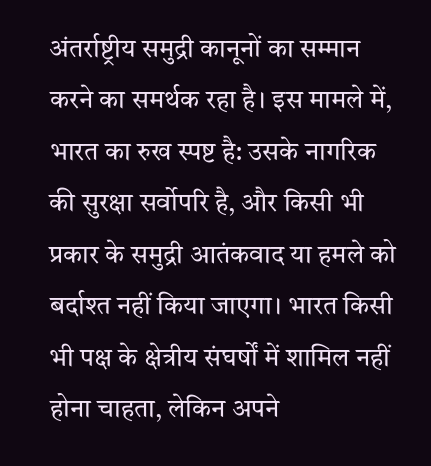अंतर्राष्ट्रीय समुद्री कानूनों का सम्मान करने का समर्थक रहा है। इस मामले में, भारत का रुख स्पष्ट है: उसके नागरिक की सुरक्षा सर्वोपरि है, और किसी भी प्रकार के समुद्री आतंकवाद या हमले को बर्दाश्त नहीं किया जाएगा। भारत किसी भी पक्ष के क्षेत्रीय संघर्षों में शामिल नहीं होना चाहता, लेकिन अपने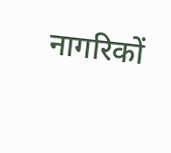नागरिकों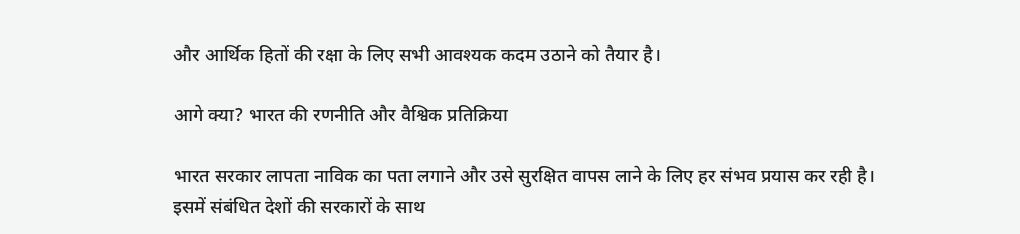और आर्थिक हितों की रक्षा के लिए सभी आवश्यक कदम उठाने को तैयार है।

आगे क्या? भारत की रणनीति और वैश्विक प्रतिक्रिया

भारत सरकार लापता नाविक का पता लगाने और उसे सुरक्षित वापस लाने के लिए हर संभव प्रयास कर रही है। इसमें संबंधित देशों की सरकारों के साथ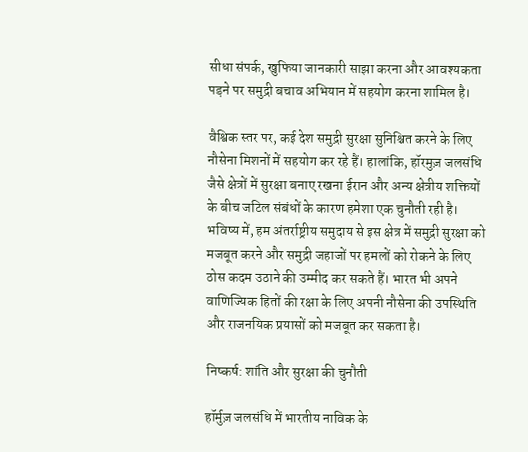सीधा संपर्क, खुफिया जानकारी साझा करना और आवश्यकता पड़ने पर समुद्री बचाव अभियान में सहयोग करना शामिल है।

वैश्विक स्तर पर, कई देश समुद्री सुरक्षा सुनिश्चित करने के लिए नौसेना मिशनों में सहयोग कर रहे हैं। हालांकि, हॉरमुज़ जलसंधि जैसे क्षेत्रों में सुरक्षा बनाए रखना ईरान और अन्य क्षेत्रीय शक्तियों के बीच जटिल संबंधों के कारण हमेशा एक चुनौती रही है। भविष्य में, हम अंतर्राष्ट्रीय समुदाय से इस क्षेत्र में समुद्री सुरक्षा को मजबूत करने और समुद्री जहाजों पर हमलों को रोकने के लिए ठोस कदम उठाने की उम्मीद कर सकते हैं। भारत भी अपने वाणिज्यिक हितों की रक्षा के लिए अपनी नौसेना की उपस्थिति और राजनयिक प्रयासों को मजबूत कर सकता है।

निष्कर्ष: शांति और सुरक्षा की चुनौती

हॉर्मुज़ जलसंधि में भारतीय नाविक के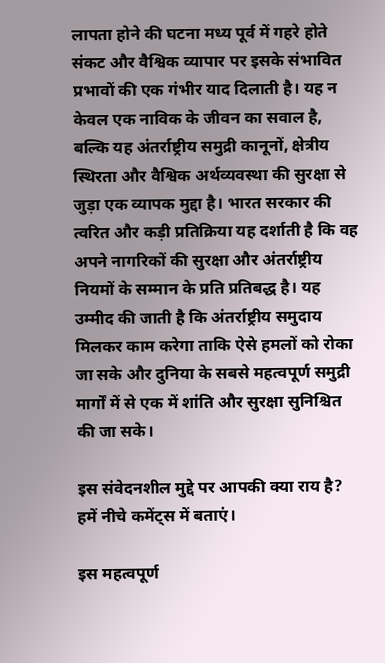लापता होने की घटना मध्य पूर्व में गहरे होते संकट और वैश्विक व्यापार पर इसके संभावित प्रभावों की एक गंभीर याद दिलाती है। यह न केवल एक नाविक के जीवन का सवाल है, बल्कि यह अंतर्राष्ट्रीय समुद्री कानूनों, क्षेत्रीय स्थिरता और वैश्विक अर्थव्यवस्था की सुरक्षा से जुड़ा एक व्यापक मुद्दा है। भारत सरकार की त्वरित और कड़ी प्रतिक्रिया यह दर्शाती है कि वह अपने नागरिकों की सुरक्षा और अंतर्राष्ट्रीय नियमों के सम्मान के प्रति प्रतिबद्ध है। यह उम्मीद की जाती है कि अंतर्राष्ट्रीय समुदाय मिलकर काम करेगा ताकि ऐसे हमलों को रोका जा सके और दुनिया के सबसे महत्वपूर्ण समुद्री मार्गों में से एक में शांति और सुरक्षा सुनिश्चित की जा सके।

इस संवेदनशील मुद्दे पर आपकी क्या राय है? हमें नीचे कमेंट्स में बताएं।

इस महत्वपूर्ण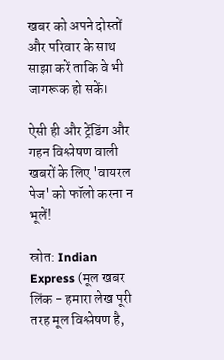खबर को अपने दोस्तों और परिवार के साथ साझा करें ताकि वे भी जागरूक हो सकें।

ऐसी ही और ट्रेंडिंग और गहन विश्लेषण वाली खबरों के लिए 'वायरल पेज' को फॉलो करना न भूलें!

स्रोत: Indian Express (मूल खबर लिंक - हमारा लेख पूरी तरह मूल विश्लेषण है,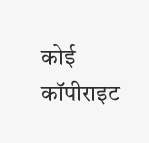कोई कॉपीराइट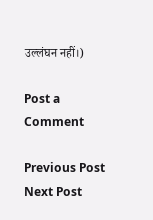उल्लंघन नहीं।)

Post a Comment

Previous Post Next Post